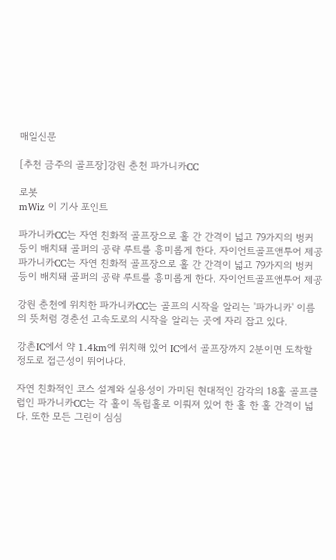매일신문

[추천 금주의 골프장]강원 춘천 파가니카CC

로봇
mWiz 이 기사 포인트

파가니카CC는 자연 친화적 골프장으로 홀 간 간격이 넓고 79가지의 벙커 등이 배치돼 골퍼의 공략 루트를 흥미롭게 한다. 자이언트골프앤투어 제공
파가니카CC는 자연 친화적 골프장으로 홀 간 간격이 넓고 79가지의 벙커 등이 배치돼 골퍼의 공략 루트를 흥미롭게 한다. 자이언트골프앤투어 제공

강원 춘천에 위치한 파가니카CC는 골프의 시작을 알리는 '파가니카' 이름의 뜻처럼 경춘선 고속도로의 시작을 알리는 곳에 자리 잡고 있다.

강촌IC에서 약 1.4km에 위치해 있어 IC에서 골프장까지 2분이면 도착할 정도로 접근성이 뛰어나다.

자연 친화적인 코스 설계와 실용성이 가미된 현대적인 감각의 18홀 골프클럽인 파가니카CC는 각 홀이 독립홀로 이뤄져 있어 한 홀 한 홀 간격이 넓다. 또한 모든 그린이 심심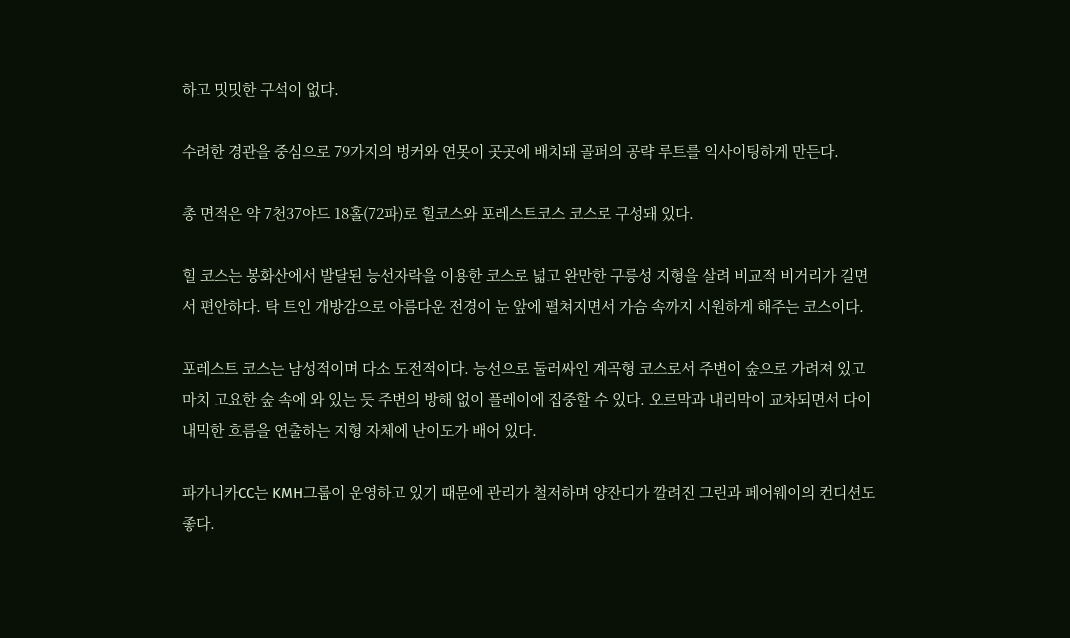하고 밋밋한 구석이 없다.

수려한 경관을 중심으로 79가지의 벙커와 연못이 곳곳에 배치돼 골퍼의 공략 루트를 익사이팅하게 만든다.

총 면적은 약 7천37야드 18홀(72파)로 힐코스와 포레스트코스 코스로 구성돼 있다.

힐 코스는 봉화산에서 발달된 능선자락을 이용한 코스로 넓고 완만한 구릉성 지형을 살려 비교적 비거리가 길면서 편안하다. 탁 트인 개방감으로 아름다운 전경이 눈 앞에 펼쳐지면서 가슴 속까지 시원하게 해주는 코스이다.

포레스트 코스는 남성적이며 다소 도전적이다. 능선으로 둘러싸인 계곡형 코스로서 주변이 숲으로 가려져 있고 마치 고요한 숲 속에 와 있는 듯 주변의 방해 없이 플레이에 집중할 수 있다. 오르막과 내리막이 교차되면서 다이내믹한 흐름을 연출하는 지형 자체에 난이도가 배어 있다.

파가니카CC는 KMH그룹이 운영하고 있기 때문에 관리가 철저하며 양잔디가 깔려진 그린과 페어웨이의 컨디션도 좋다.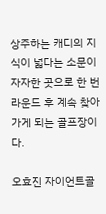상주하는 캐디의 지식이 넓다는 소문이 자자한 곳으로 한 번 라운드 후 계속 찾아가게 되는 골프장이다.

오효진 자이언트골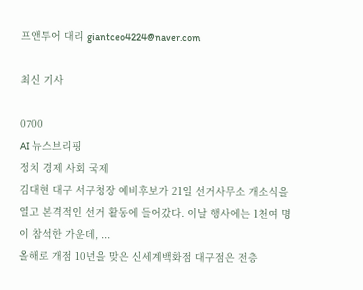프앤투어 대리 giantceo4224@naver.com

최신 기사

0700
AI 뉴스브리핑
정치 경제 사회 국제
김대현 대구 서구청장 예비후보가 21일 선거사무소 개소식을 열고 본격적인 선거 활동에 들어갔다. 이날 행사에는 1천여 명이 참석한 가운데, ...
올해로 개점 10년을 맞은 신세계백화점 대구점은 전층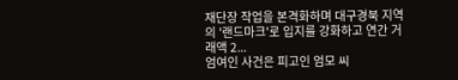재단장 작업을 본격화하며 대구경북 지역의 '랜드마크'로 입지를 강화하고 연간 거래액 2...
엄여인 사건은 피고인 엄모 씨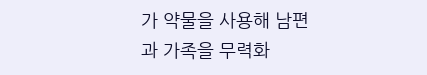가 약물을 사용해 남편과 가족을 무력화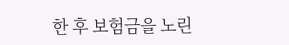한 후 보험금을 노린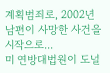계획범죄로, 2002년 남편이 사망한 사건을 시작으로...
미 연방대법원이 도널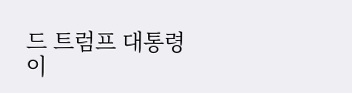드 트럼프 대통령이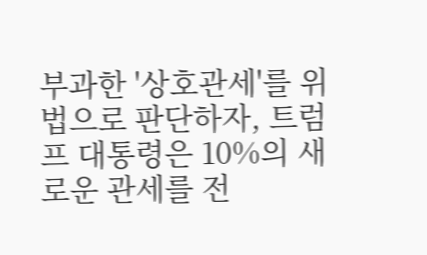부과한 '상호관세'를 위법으로 판단하자, 트럼프 대통령은 10%의 새로운 관세를 전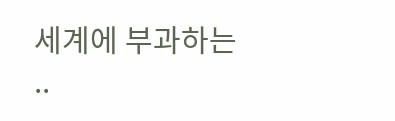세계에 부과하는 ..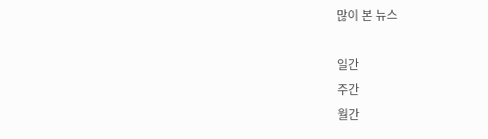많이 본 뉴스

일간
주간
월간